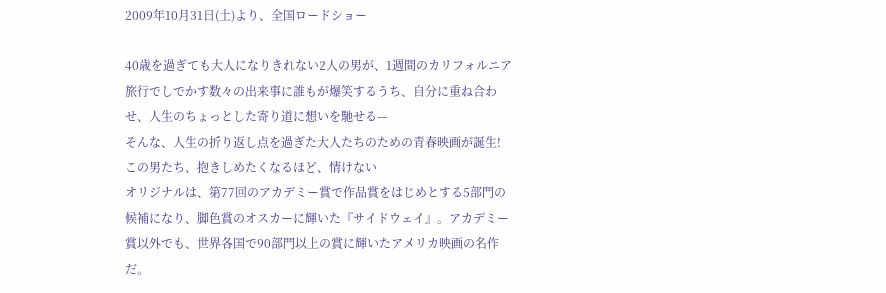2009年10月31日(土)より、全国ロードショー

40歳を過ぎても大人になりきれない2人の男が、1週間のカリフォルニア旅行でしでかす数々の出来事に誰もが爆笑するうち、自分に重ね合わせ、人生のちょっとした寄り道に想いを馳せる—
そんな、人生の折り返し点を過ぎた大人たちのための青春映画が誕生!
この男たち、抱きしめたくなるほど、情けない
オリジナルは、第77回のアカデミー賞で作品賞をはじめとする5部門の候補になり、脚色賞のオスカーに輝いた『サイドウェイ』。アカデミー賞以外でも、世界各国で90部門以上の賞に輝いたアメリカ映画の名作だ。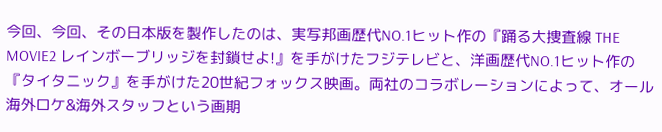今回、今回、その日本版を製作したのは、実写邦画歴代NO.1ヒット作の『踊る大捜査線 THE MOVIE2 レインボーブリッジを封鎖せよ!』を手がけたフジテレビと、洋画歴代NO.1ヒット作の『タイタニック』を手がけた20世紀フォックス映画。両社のコラボレーションによって、オール海外ロケ&海外スタッフという画期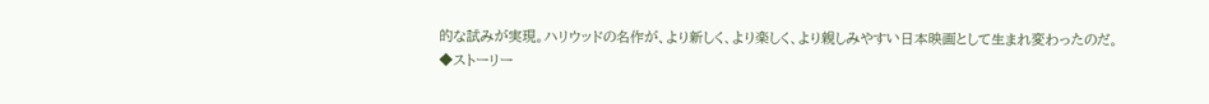的な試みが実現。ハリウッドの名作が、より新しく、より楽しく、より親しみやすい日本映画として生まれ変わったのだ。
◆ストーリー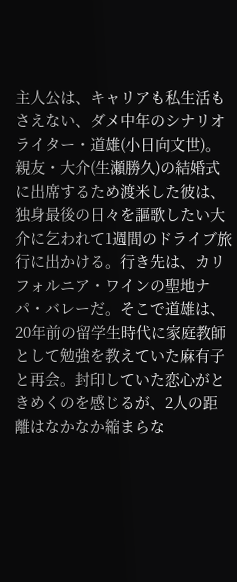主人公は、キャリアも私生活もさえない、ダメ中年のシナリオライター・道雄(小日向文世)。
親友・大介(生瀬勝久)の結婚式に出席するため渡米した彼は、独身最後の日々を謳歌したい大介に乞われて1週間のドライブ旅行に出かける。行き先は、カリフォルニア・ワインの聖地ナパ・バレーだ。そこで道雄は、20年前の留学生時代に家庭教師として勉強を教えていた麻有子と再会。封印していた恋心がときめくのを感じるが、2人の距離はなかなか縮まらな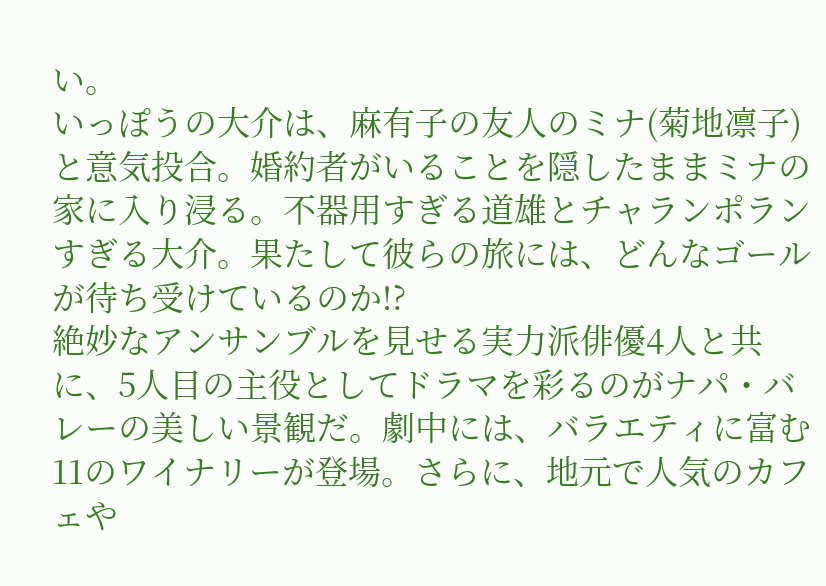い。
いっぽうの大介は、麻有子の友人のミナ(菊地凛子)と意気投合。婚約者がいることを隠したままミナの家に入り浸る。不器用すぎる道雄とチャランポランすぎる大介。果たして彼らの旅には、どんなゴールが待ち受けているのか!?
絶妙なアンサンブルを見せる実力派俳優4人と共に、5人目の主役としてドラマを彩るのがナパ・バレーの美しい景観だ。劇中には、バラエティに富む11のワイナリーが登場。さらに、地元で人気のカフェや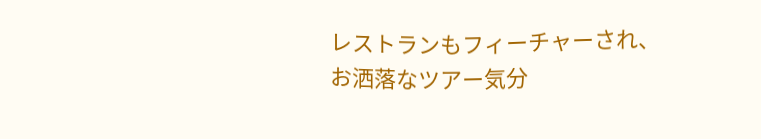レストランもフィーチャーされ、お洒落なツアー気分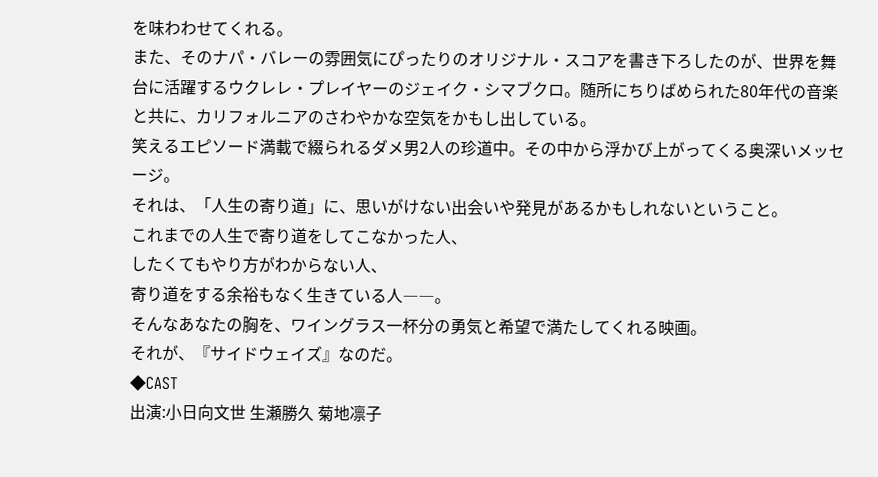を味わわせてくれる。
また、そのナパ・バレーの雰囲気にぴったりのオリジナル・スコアを書き下ろしたのが、世界を舞台に活躍するウクレレ・プレイヤーのジェイク・シマブクロ。随所にちりばめられた80年代の音楽と共に、カリフォルニアのさわやかな空気をかもし出している。
笑えるエピソード満載で綴られるダメ男2人の珍道中。その中から浮かび上がってくる奥深いメッセージ。
それは、「人生の寄り道」に、思いがけない出会いや発見があるかもしれないということ。
これまでの人生で寄り道をしてこなかった人、
したくてもやり方がわからない人、
寄り道をする余裕もなく生きている人――。
そんなあなたの胸を、ワイングラス一杯分の勇気と希望で満たしてくれる映画。
それが、『サイドウェイズ』なのだ。
◆CAST
出演:小日向文世 生瀬勝久 菊地凛子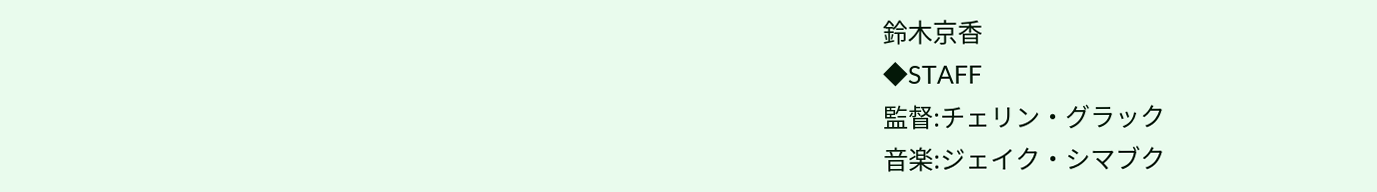鈴木京香
◆STAFF
監督:チェリン・グラック
音楽:ジェイク・シマブク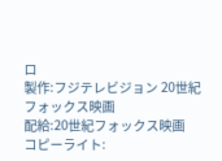ロ
製作:フジテレビジョン 20世紀フォックス映画
配給:20世紀フォックス映画
コピーライト: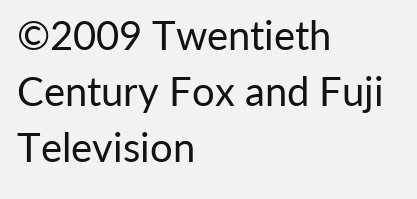©2009 Twentieth Century Fox and Fuji Television